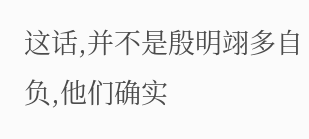这话,并不是殷明翊多自负,他们确实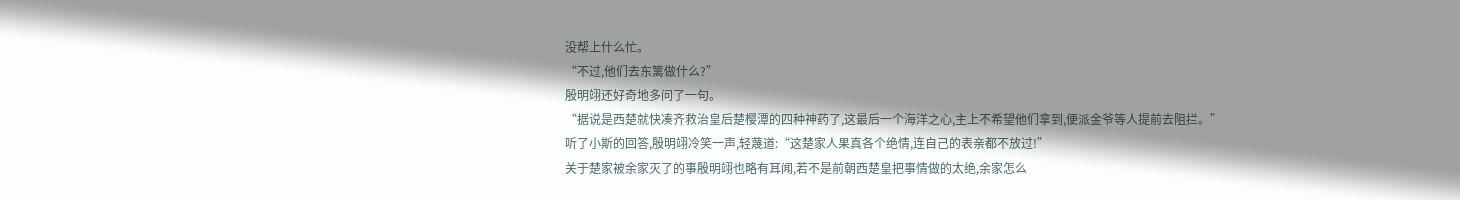没帮上什么忙。
“不过,他们去东篱做什么?”
殷明翊还好奇地多问了一句。
“据说是西楚就快凑齐救治皇后楚樱潭的四种神药了,这最后一个海洋之心,主上不希望他们拿到,便派金爷等人提前去阻拦。”
听了小斯的回答,殷明翊冷笑一声,轻蔑道:“这楚家人果真各个绝情,连自己的表亲都不放过!”
关于楚家被余家灭了的事殷明翊也略有耳闻,若不是前朝西楚皇把事情做的太绝,余家怎么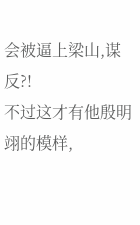会被逼上梁山,谋反?!
不过这才有他殷明翊的模样,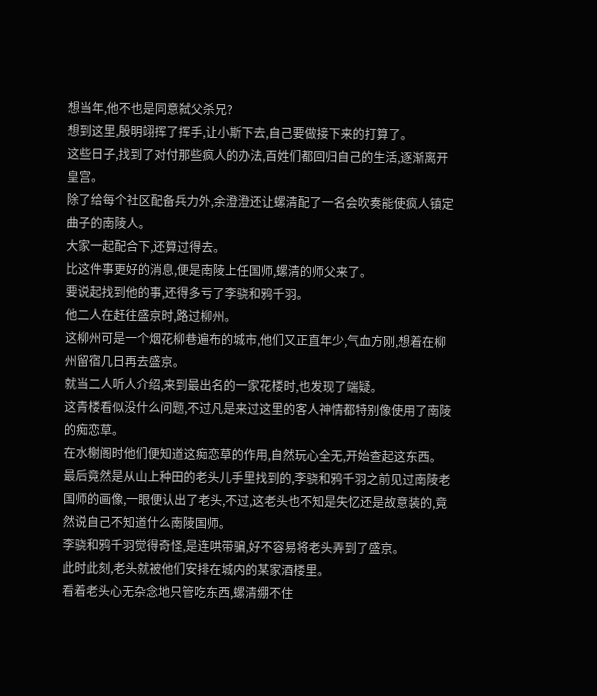想当年,他不也是同意弑父杀兄?
想到这里,殷明翊挥了挥手,让小斯下去,自己要做接下来的打算了。
这些日子,找到了对付那些疯人的办法,百姓们都回归自己的生活,逐渐离开皇宫。
除了给每个社区配备兵力外,余澄澄还让螺清配了一名会吹奏能使疯人镇定曲子的南陵人。
大家一起配合下,还算过得去。
比这件事更好的消息,便是南陵上任国师,螺清的师父来了。
要说起找到他的事,还得多亏了李骁和鸦千羽。
他二人在赶往盛京时,路过柳州。
这柳州可是一个烟花柳巷遍布的城市,他们又正直年少,气血方刚,想着在柳州留宿几日再去盛京。
就当二人听人介绍,来到最出名的一家花楼时,也发现了端疑。
这青楼看似没什么问题,不过凡是来过这里的客人神情都特别像使用了南陵的痴恋草。
在水榭阁时他们便知道这痴恋草的作用,自然玩心全无,开始查起这东西。
最后竟然是从山上种田的老头儿手里找到的,李骁和鸦千羽之前见过南陵老国师的画像,一眼便认出了老头,不过,这老头也不知是失忆还是故意装的,竟然说自己不知道什么南陵国师。
李骁和鸦千羽觉得奇怪,是连哄带骗,好不容易将老头弄到了盛京。
此时此刻,老头就被他们安排在城内的某家酒楼里。
看着老头心无杂念地只管吃东西,螺清绷不住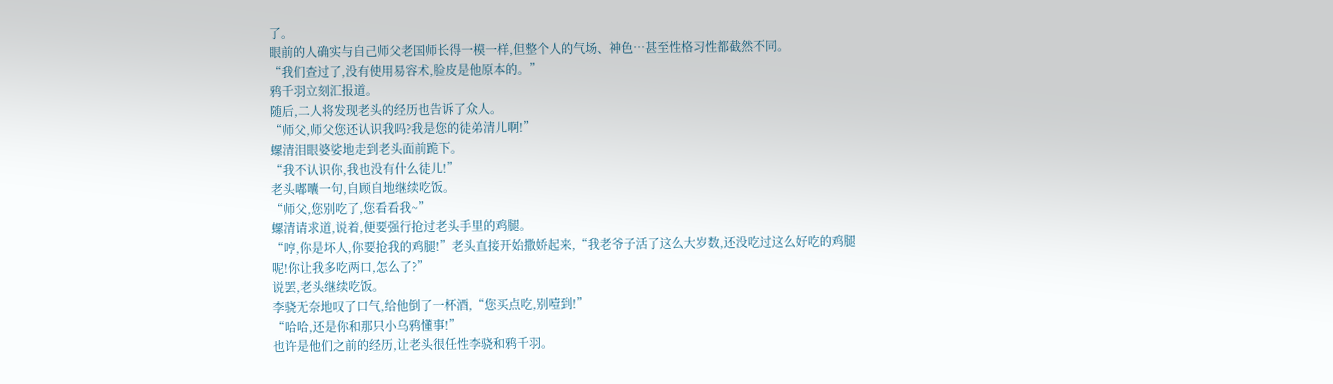了。
眼前的人确实与自己师父老国师长得一模一样,但整个人的气场、神色…甚至性格习性都截然不同。
“我们查过了,没有使用易容术,脸皮是他原本的。”
鸦千羽立刻汇报道。
随后,二人将发现老头的经历也告诉了众人。
“师父,师父您还认识我吗?我是您的徒弟清儿啊!”
螺清泪眼婆娑地走到老头面前跪下。
“我不认识你,我也没有什么徒儿!”
老头嘟囔一句,自顾自地继续吃饭。
“师父,您别吃了,您看看我~”
螺清请求道,说着,便要强行抢过老头手里的鸡腿。
“哼,你是坏人,你要抢我的鸡腿!”老头直接开始撒娇起来,“我老爷子活了这么大岁数,还没吃过这么好吃的鸡腿呢!你让我多吃两口,怎么了?”
说罢,老头继续吃饭。
李骁无奈地叹了口气,给他倒了一杯酒,“您买点吃,别噎到!”
“哈哈,还是你和那只小乌鸦懂事!”
也许是他们之前的经历,让老头很任性李骁和鸦千羽。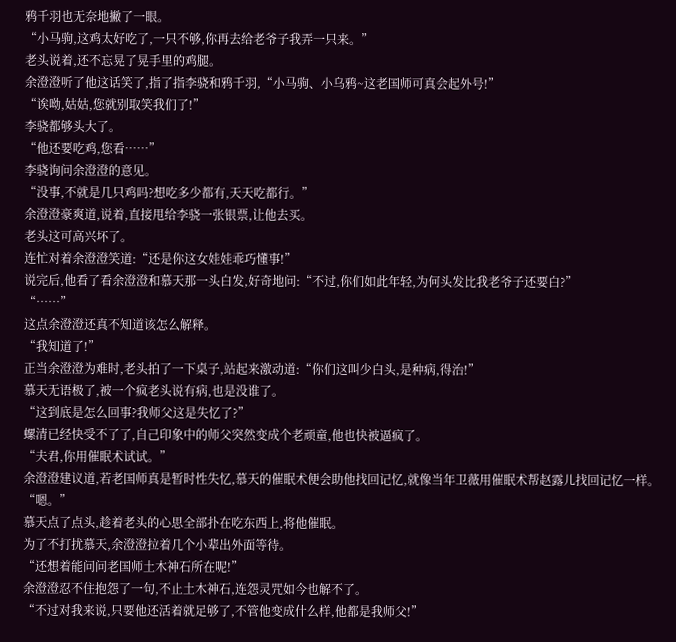鸦千羽也无奈地撇了一眼。
“小马驹,这鸡太好吃了,一只不够,你再去给老爷子我弄一只来。”
老头说着,还不忘晃了晃手里的鸡腿。
余澄澄听了他这话笑了,指了指李骁和鸦千羽,“小马驹、小乌鸦~这老国师可真会起外号!”
“诶呦,姑姑,您就别取笑我们了!”
李骁都够头大了。
“他还要吃鸡,您看……”
李骁询问余澄澄的意见。
“没事,不就是几只鸡吗?想吃多少都有,天天吃都行。”
余澄澄豪爽道,说着,直接甩给李骁一张银票,让他去买。
老头这可高兴坏了。
连忙对着余澄澄笑道:“还是你这女娃娃乖巧懂事!”
说完后,他看了看余澄澄和慕天那一头白发,好奇地问:“不过,你们如此年轻,为何头发比我老爷子还要白?”
“……”
这点余澄澄还真不知道该怎么解释。
“我知道了!”
正当余澄澄为难时,老头拍了一下桌子,站起来激动道:“你们这叫少白头,是种病,得治!”
慕天无语极了,被一个疯老头说有病,也是没谁了。
“这到底是怎么回事?我师父这是失忆了?”
螺清已经快受不了了,自己印象中的师父突然变成个老顽童,他也快被逼疯了。
“夫君,你用催眠术试试。”
余澄澄建议道,若老国师真是暂时性失忆,慕天的催眠术便会助他找回记忆,就像当年卫薇用催眠术帮赵露儿找回记忆一样。
“嗯。”
慕天点了点头,趁着老头的心思全部扑在吃东西上,将他催眠。
为了不打扰慕天,余澄澄拉着几个小辈出外面等待。
“还想着能问问老国师土木神石所在呢!”
余澄澄忍不住抱怨了一句,不止土木神石,连怨灵咒如今也解不了。
“不过对我来说,只要他还活着就足够了,不管他变成什么样,他都是我师父!”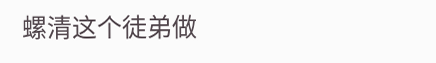螺清这个徒弟做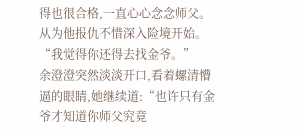得也很合格,一直心心念念师父。
从为他报仇不惜深入险境开始。
“我觉得你还得去找金爷。”
余澄澄突然淡淡开口,看着螺清懵逼的眼睛,她继续道:“也许只有金爷才知道你师父究竟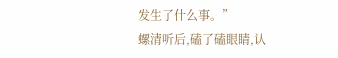发生了什么事。”
螺清听后,磕了磕眼睛,认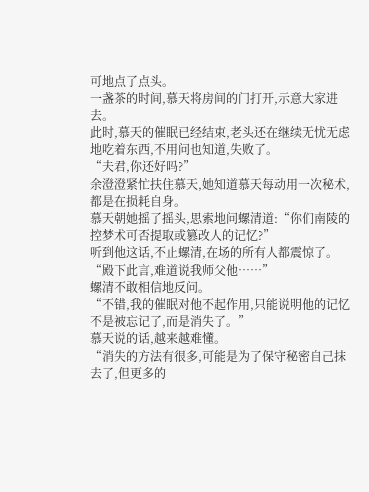可地点了点头。
一盏茶的时间,慕天将房间的门打开,示意大家进去。
此时,慕天的催眠已经结束,老头还在继续无忧无虑地吃着东西,不用问也知道,失败了。
“夫君,你还好吗?”
余澄澄紧忙扶住慕天,她知道慕天每动用一次秘术,都是在损耗自身。
慕天朝她摇了摇头,思索地问螺清道:“你们南陵的控梦术可否提取或篡改人的记忆?”
听到他这话,不止螺清,在场的所有人都震惊了。
“殿下此言,难道说我师父他……”
螺清不敢相信地反问。
“不错,我的催眠对他不起作用,只能说明他的记忆不是被忘记了,而是消失了。”
慕天说的话,越来越难懂。
“消失的方法有很多,可能是为了保守秘密自己抹去了,但更多的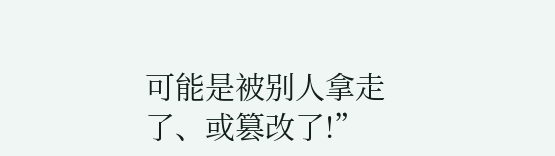可能是被别人拿走了、或篡改了!”